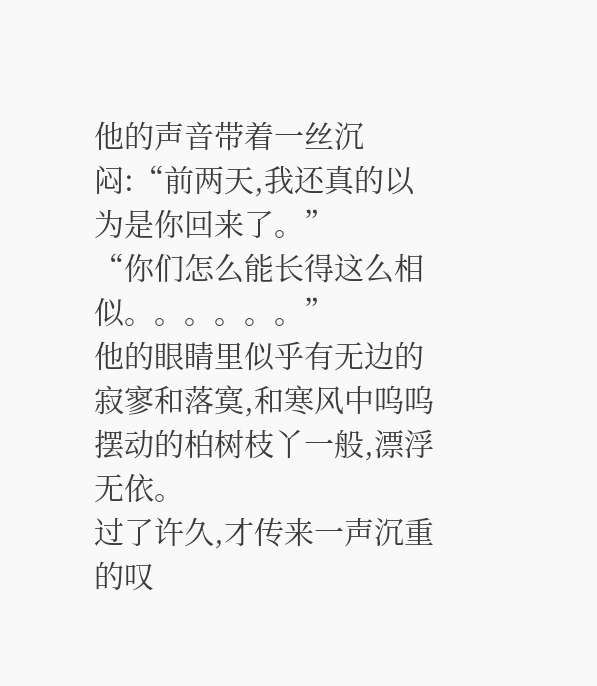他的声音带着一丝沉闷:“前两天,我还真的以为是你回来了。”
“你们怎么能长得这么相似。。。。。。”
他的眼睛里似乎有无边的寂寥和落寞,和寒风中呜呜摆动的柏树枝丫一般,漂浮无依。
过了许久,才传来一声沉重的叹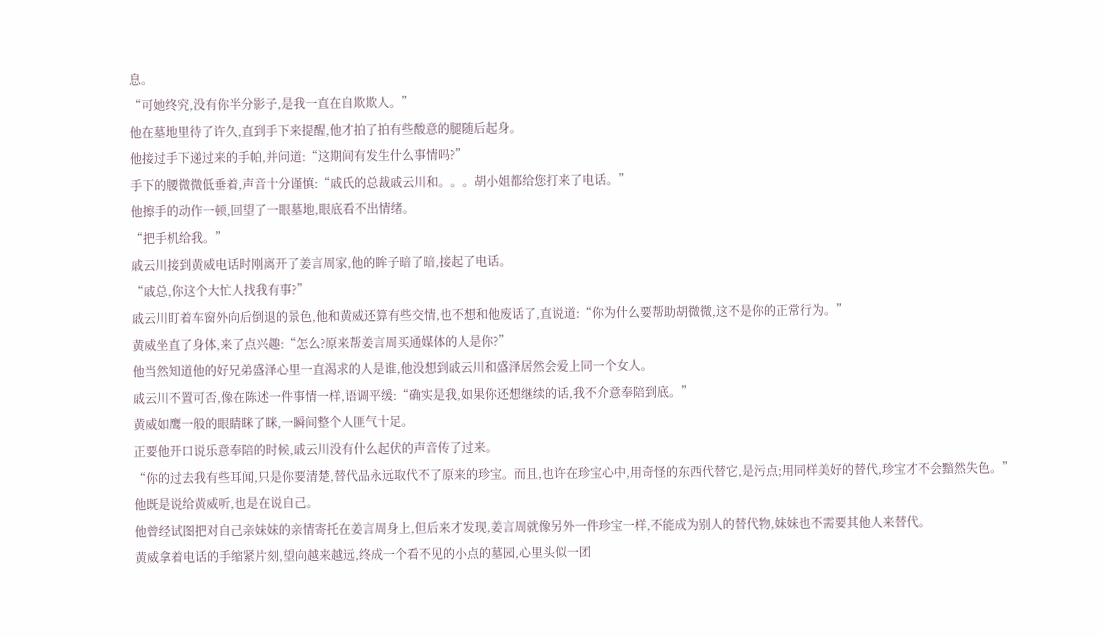息。
“可她终究,没有你半分影子,是我一直在自欺欺人。”
他在墓地里待了许久,直到手下来提醒,他才拍了拍有些酸意的腿随后起身。
他接过手下递过来的手帕,并问道:“这期间有发生什么事情吗?”
手下的腰微微低垂着,声音十分谨慎:“戚氏的总裁戚云川和。。。胡小姐都给您打来了电话。”
他擦手的动作一顿,回望了一眼墓地,眼底看不出情绪。
“把手机给我。”
戚云川接到黄威电话时刚离开了姜言周家,他的眸子暗了暗,接起了电话。
“戚总,你这个大忙人找我有事?”
戚云川盯着车窗外向后倒退的景色,他和黄威还算有些交情,也不想和他废话了,直说道:“你为什么要帮助胡微微,这不是你的正常行为。”
黄威坐直了身体,来了点兴趣:“怎么?原来帮姜言周买通媒体的人是你?”
他当然知道他的好兄弟盛泽心里一直渴求的人是谁,他没想到戚云川和盛泽居然会爱上同一个女人。
戚云川不置可否,像在陈述一件事情一样,语调平缓:“确实是我,如果你还想继续的话,我不介意奉陪到底。”
黄威如鹰一般的眼睛眯了眯,一瞬间整个人匪气十足。
正要他开口说乐意奉陪的时候,戚云川没有什么起伏的声音传了过来。
“你的过去我有些耳闻,只是你要清楚,替代品永远取代不了原来的珍宝。而且,也许在珍宝心中,用奇怪的东西代替它,是污点;用同样美好的替代,珍宝才不会黯然失色。”
他既是说给黄威听,也是在说自己。
他曾经试图把对自己亲妹妹的亲情寄托在姜言周身上,但后来才发现,姜言周就像另外一件珍宝一样,不能成为别人的替代物,妹妹也不需要其他人来替代。
黄威拿着电话的手缩紧片刻,望向越来越远,终成一个看不见的小点的墓园,心里头似一团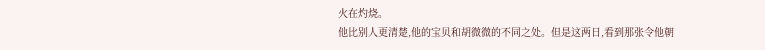火在灼烧。
他比别人更清楚,他的宝贝和胡微微的不同之处。但是这两日,看到那张令他朝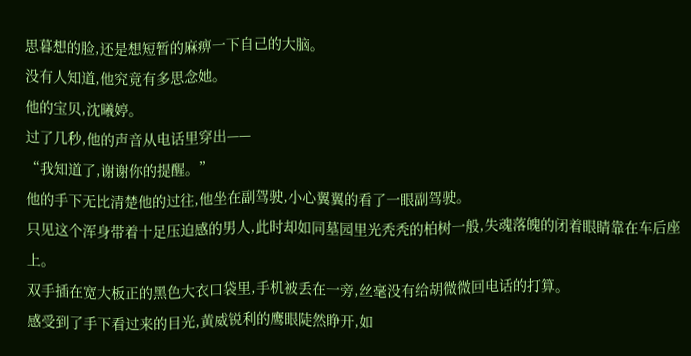思暮想的脸,还是想短暂的麻痹一下自己的大脑。
没有人知道,他究竟有多思念她。
他的宝贝,沈曦婷。
过了几秒,他的声音从电话里穿出——
“我知道了,谢谢你的提醒。”
他的手下无比清楚他的过往,他坐在副驾驶,小心翼翼的看了一眼副驾驶。
只见这个浑身带着十足压迫感的男人,此时却如同墓园里光秃秃的柏树一般,失魂落魄的闭着眼睛靠在车后座上。
双手插在宽大板正的黑色大衣口袋里,手机被丢在一旁,丝毫没有给胡微微回电话的打算。
感受到了手下看过来的目光,黄威锐利的鹰眼陡然睁开,如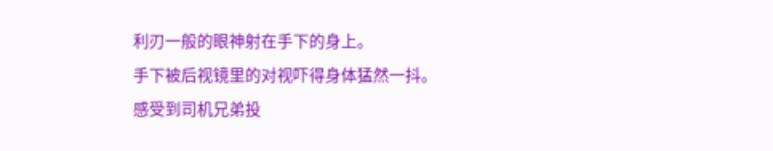利刃一般的眼神射在手下的身上。
手下被后视镜里的对视吓得身体猛然一抖。
感受到司机兄弟投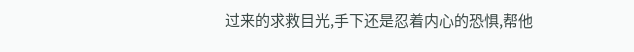过来的求救目光,手下还是忍着内心的恐惧,帮他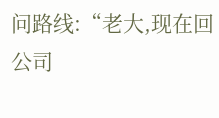问路线:“老大,现在回公司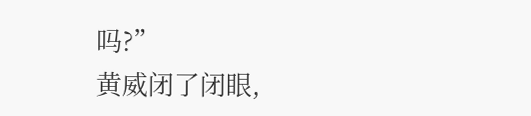吗?”
黄威闭了闭眼,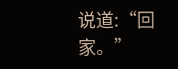说道:“回家。”